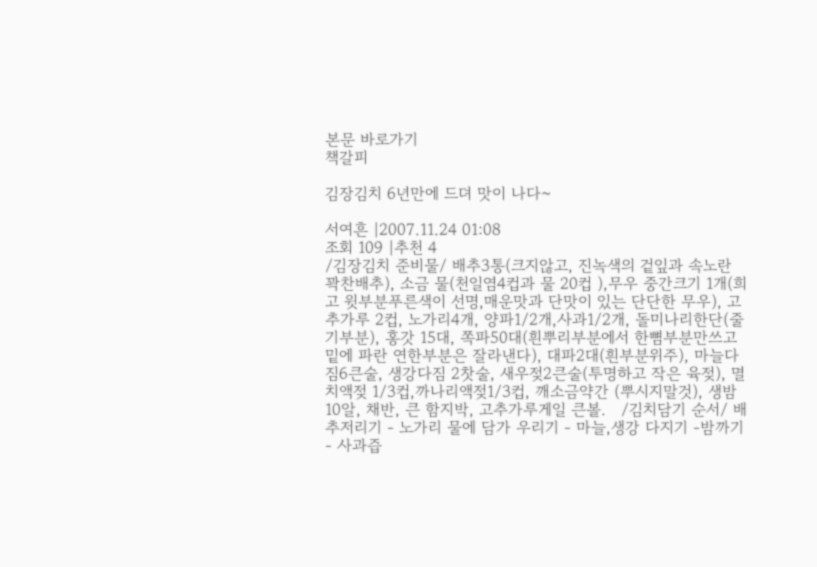본문 바로가기
책갈피

김장김치 6년만에 드뎌 맛이 나다~

서여흔 |2007.11.24 01:08
조회 109 |추천 4
/김장김치 준비물/ 배추3통(크지않고, 진녹색의 겉잎과 속노란 꽉찬배추), 소금 물(천일염4컵과 물 20컵 ),무우 중간크기 1개(희고 윗부분푸른색이 선명,매운맛과 단맛이 있는 단단한 무우), 고추가루 2컵, 노가리4개, 양파1/2개,사과1/2개, 돌미나리한단(줄기부분), 홍갓 15대, 쪽파50대(흰뿌리부분에서 한뼘부분만쓰고 밑에 파란 연한부분은 잘라낸다), 대파2대(흰부분위주), 마늘다짐6큰술, 생강다짐 2찻술, 새우젖2큰술(투명하고 작은 육젖), 멸치액젖 1/3컵,까나리액젖1/3컵, 깨소금약간 (뿌시지말것), 생밤 10알, 채반, 큰 함지박, 고추가루게일 큰볼.   /김치담기 순서/ 배추저리기 - 노가리 물에 담가 우리기 - 마늘,생강 다지기 -밤까기 - 사과즙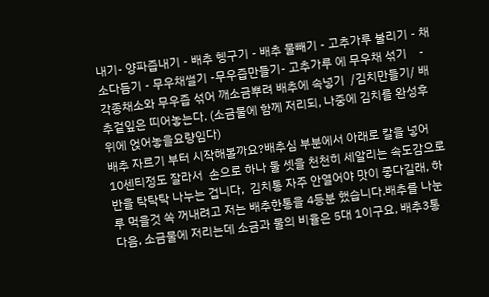내기- 양파즙내기 - 배추 헹구기 - 배추 물빼기 - 고추가루 불리기 - 채소다듬기 - 무우채썰기 -무우즙만들기- 고추가루 에 무우채 섞기    - 각종채소와 무우즙 섞어 깨소금뿌려 배추에 속넣기  /김치만들기/ 배추겉잎은 띠어놓는다. (소금물에 함께 저리되, 나중에 김치를 완성후 위에 얹어놓을요량임다)
배추 자르기 부터 시작해볼까요?배추심 부분에서 아래로 칼을 넣어 10센티정도 잘라서  손으로 하나 둘 셋을 천천히 세알리는 속도감으로 반을 탁탁탁 나누는 겁니다,  김치통 자주 안열어야 맛이 좋다길래, 하루 먹을것 쏙 꺼내려고 저는 배추한통을 4등분 했습니다.배추를 나눈다음, 소금물에 저리는데 소금과 물의 비율은 5대 1이구요, 배추3통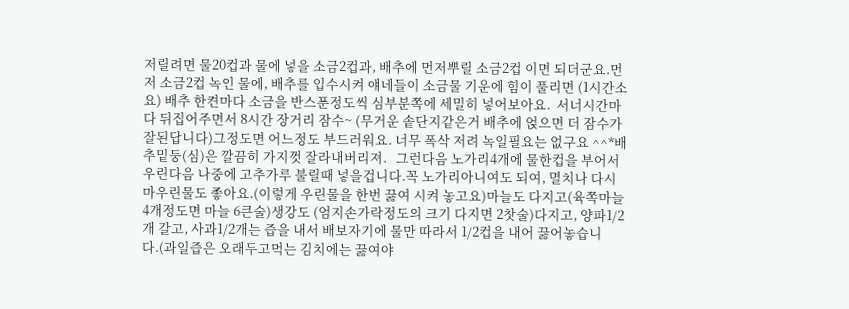저릴려면 물20컵과 물에 넣을 소금2컵과, 배추에 먼저뿌릴 소금2컵 이면 되더군요.먼저 소금2컵 녹인 물에, 배추를 입수시켜 얘네들이 소금물 기운에 힘이 풀리면 (1시간소요) 배추 한켠마다 소금을 반스푼정도씩 심부분쪽에 세밀히 넣어보아요.  서너시간마다 뒤집어주면서 8시간 장거리 잠수~ (무거운 솥단지같은거 배추에 얹으면 더 잠수가 잘된답니다)그정도면 어느정도 부드러워요. 너무 폭삭 저려 녹일필요는 없구요 ^^*배추밑둥(심)은 깔끔히 가지껏 잘라내버리져.   그런다음 노가리4개에 물한컵을 부어서 우린다음 나중에 고추가루 불릴때 넣을겁니다.꼭 노가리아니여도 되여, 멸치나 다시마우린물도 좋아요.(이렇게 우린물을 한번 끓여 시켜 놓고요)마늘도 다지고(육쪽마늘 4개정도면 마늘 6큰술)생강도 (엄지손가락정도의 크기 다지면 2찻술)다지고, 양파1/2개 갈고, 사과1/2개는 즙을 내서 배보자기에 물만 따라서 1/2컵을 내어 끓어놓습니다.(과일즙은 오래두고먹는 김치에는 끓여야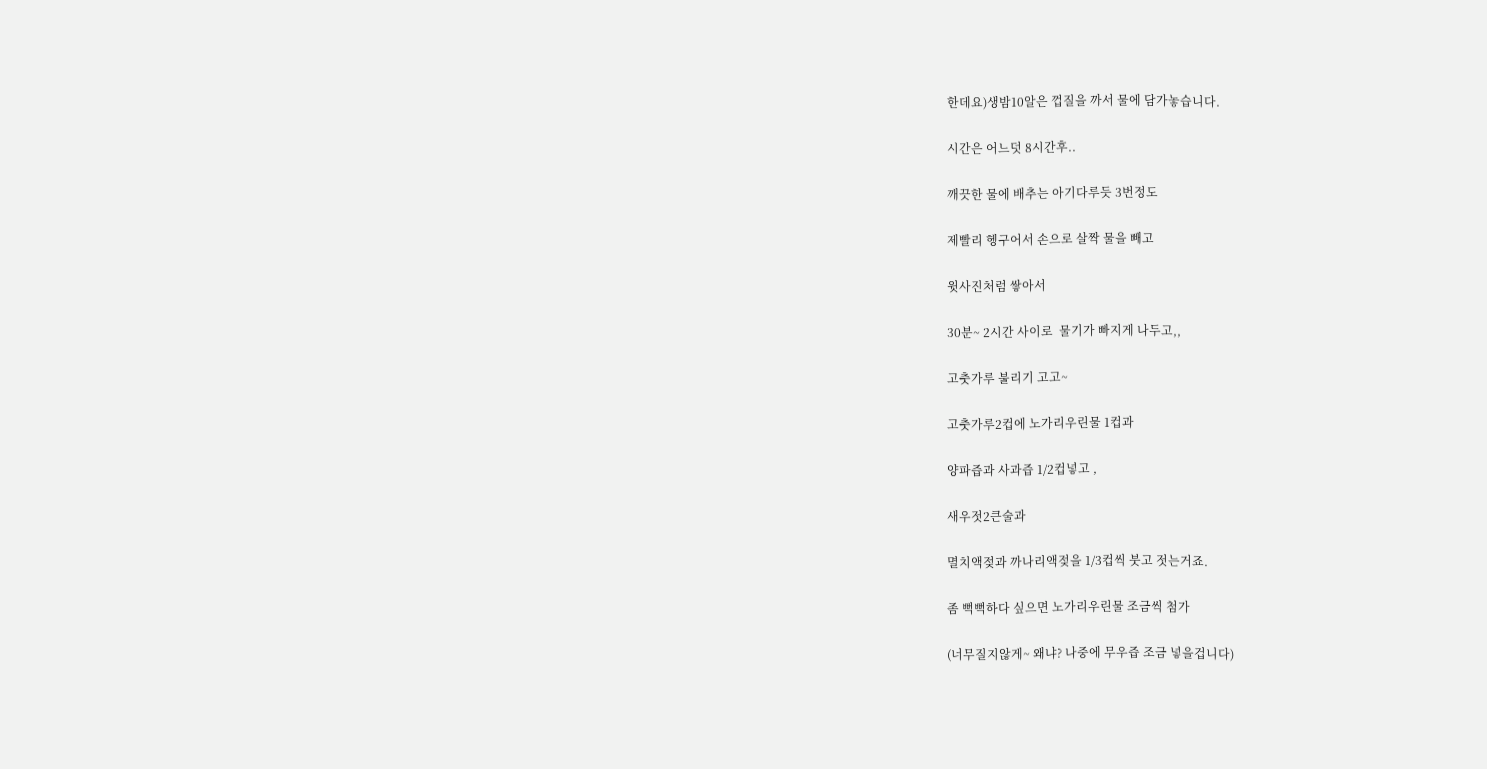한데요)생밤10알은 껍질을 까서 물에 담가놓습니다.

시간은 어느덧 8시간후..

깨끗한 물에 배추는 아기다루듯 3번정도

제빨리 헹구어서 손으로 살짝 물을 빼고

윗사진처럼 쌓아서

30분~ 2시간 사이로  물기가 빠지게 나두고,,

고춧가루 불리기 고고~

고춧가루2컵에 노가리우린물 1컵과

양파즙과 사과즙 1/2컵넣고 ,

새우젓2큰술과

멸치액젖과 까나리액젖을 1/3컵씩 붓고 젓는거죠.

좀 뻑뻑하다 싶으면 노가리우린물 조금씩 첨가

(너무질지않게~ 왜냐? 나중에 무우즙 조금 넣을겁니다)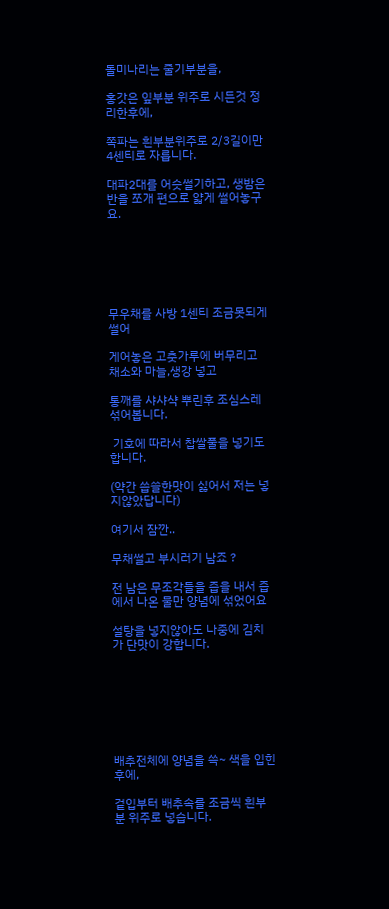돌미나리는 줄기부분을,

홍갓은 잎부분 위주로 시든것 정리한후에,

쪽파는 흰부분위주로 2/3길이만  4센티로 자릅니다.

대파2대를 어슷썰기하고, 생밤은 반을 쪼개 편으로 얇게 썰어놓구요.






무우채를 사방 1센티 조금못되게 썰어

게어놓은 고춧가루에 버무리고 채소와 마늘,생강 넣고

통깨를 샤샤샥 뿌린후 조심스레 섞어봅니다.

 기호에 따라서 찹쌀풀을 넣기도 합니다.

(약간 씁쓸한맛이 싫어서 저는 넣지않았답니다)

여기서 잠깐..

무채썰고 부시러기 남죠 ?

전 남은 무조각들을 즙을 내서 즙에서 나온 물만 양념에 섞었어요

설탕을 넣지않아도 나중에 김치가 단맛이 강합니다.







배추전체에 양념을 쓱~ 색을 입힌후에,

겉입부터 배추속를 조금씩 흰부분 위주로 넣습니다.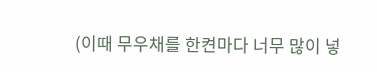(이때 무우채를 한켠마다 너무 많이 넣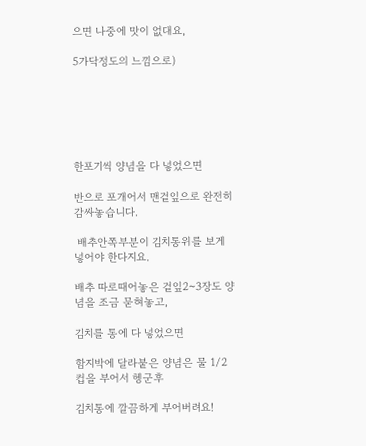으면 나중에 맛이 없대요,

5가닥정도의 느낌으로)






한포기씩 양념을 다 넣었으면

반으로 포개어서 맨겉잎으로 완전히 감싸놓습니다.

 배추안쪽부분이 김치통위를 보게 넣어야 한다지요.

배추 따로때어놓은 겉잎2~3장도 양념을 조금 묻혀놓고,

김치를 통에 다 넣었으면

함지박에 달라붙은 양념은 물 1/2컵을 부어서 헹군후

김치통에 깔끔하게 부어버려요!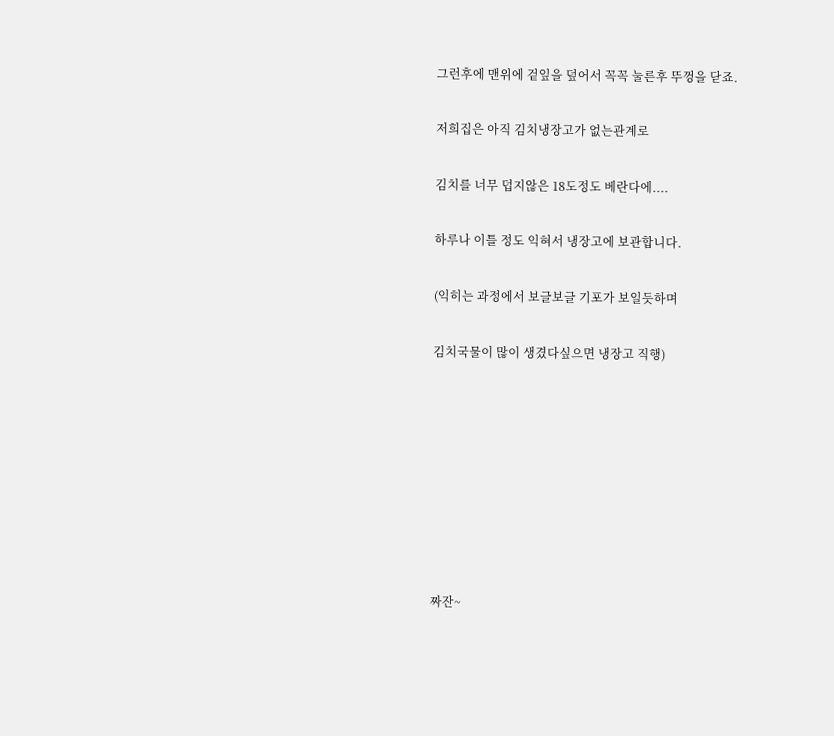그런후에 맨위에 겉잎을 덮어서 꼭꼭 눌른후 뚜껑을 닫죠.

저희집은 아직 김치냉장고가 없는관계로

김치를 너무 덥지않은 18도정도 베란다에....

하루나 이틀 정도 익혀서 냉장고에 보관합니다.

(익히는 과정에서 보글보글 기포가 보일듯하며

김치국물이 많이 생겼다싶으면 냉장고 직행)








짜잔~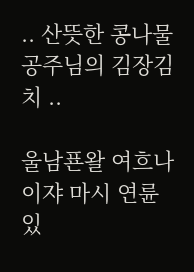.. 산뜻한 콩나물공주님의 김장김치 ..

울남푠왈 여흐나  이쟈 마시 연륜있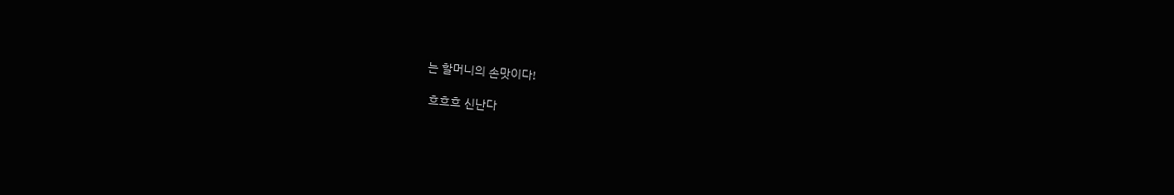는 할머니의 손맛이다!

 흐흐흐 신난다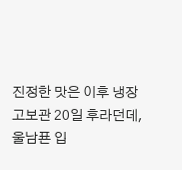진정한 맛은 이후 냉장고보관 20일 후라던데, 울남푠 입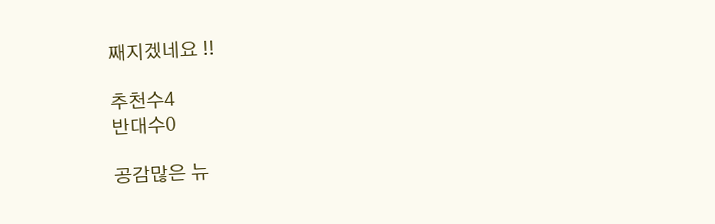째지겠네요 !!

추천수4
반대수0

공감많은 뉴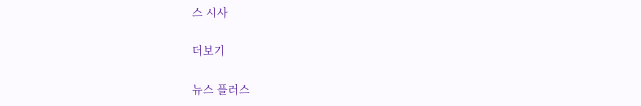스 시사

더보기

뉴스 플러스